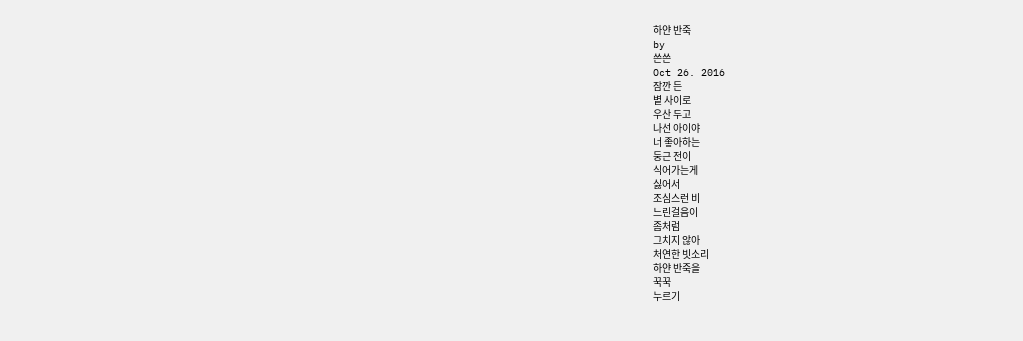하얀 반죽
by
쓴쓴
Oct 26. 2016
잠깐 든
볕 사이로
우산 두고
나선 아이야
너 좋아하는
둥근 전이
식어가는게
싫어서
조심스런 비
느린걸음이
좀처럼
그치지 않아
처연한 빗소리
하얀 반죽을
꾹꾹
누르기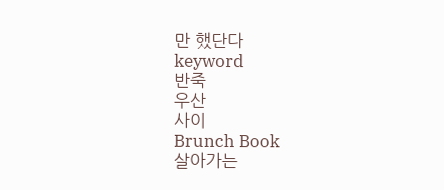만 했단다
keyword
반죽
우산
사이
Brunch Book
살아가는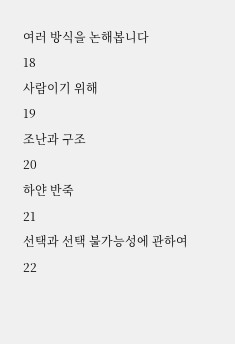여러 방식을 논해봅니다
18
사람이기 위해
19
조난과 구조
20
하얀 반죽
21
선택과 선택 불가능성에 관하여
22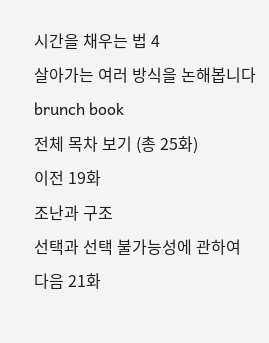시간을 채우는 법 4
살아가는 여러 방식을 논해봅니다
brunch book
전체 목차 보기 (총 25화)
이전 19화
조난과 구조
선택과 선택 불가능성에 관하여
다음 21화